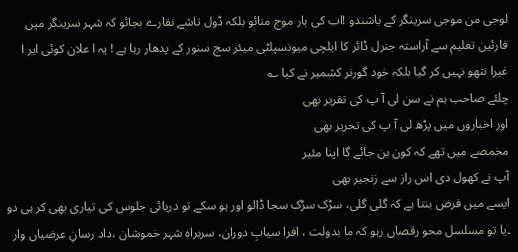لوجی من موجی سرینگر کے باشندو !اب کی بار موج منائو بلکہ ڈول تاشے نقارے بجائو کہ شہر سرینگر میں فارئین تعلیم سے آراستہ جنرل ڈائر کا ایلچی میونسپلٹی میئر سج سنور کے پدھار رہا ہے ! یہ ا علان کوئی ایر ا غیرا نتھو نہیں کر گیا بلکہ خود گورنر کشمیر نے کیا ؎
چلئے صاحب ہم نے سن لی آ پ کی تقریر بھی
اور اخباروں میں پڑھ لی آ پ کی تحریر بھی
مخمصے میں تھے کہ کون بن جائے گا اپنا مئیر
آپ نے کھول دی اس راز سے زنجیر بھی
ایسے میں فرض بنتا ہے کہ گلی گلی، سڑک سڑک سجا ڈالو اور ہو سکے تو دریائی جلوس کی تیاری بھی کر ہی دو ۔یا تو مسلسل محو رقصاں رہو کہ ما بدولت ، افرا سیابِ دوران، سربراہ شہر خموشان ،داد رسانِ عرضیاں وار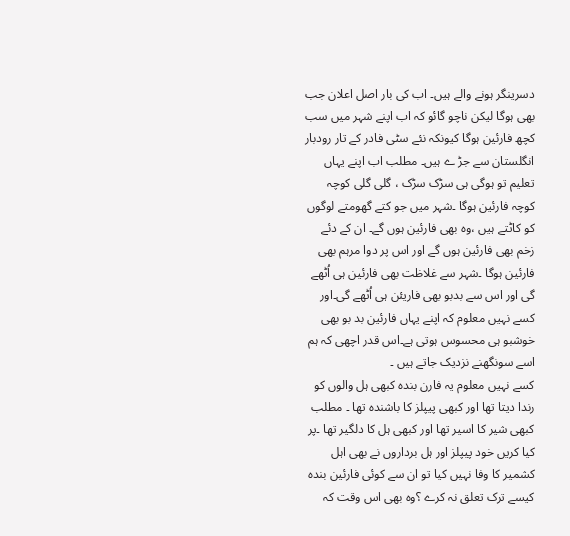دسرینگر ہونے والے ہیں۔ اب کی بار اصل اعلان جب بھی ہوگا لیکن ناچو گائو کہ اب اپنے شہر میں سب کچھ فارئین ہوگا کیونکہ نئے سٹی فادر کے تار رودبار انگلستان سے جڑ ے ہیں۔ مطلب اب اپنے یہاں تعلیم تو ہوگی ہی سڑک سڑک ، گلی گلی کوچہ کوچہ فارئین ہوگا ۔شہر میں جو کتے گھومتے لوگوں کو کاٹتے ہیں ،وہ بھی فارئین ہوں گے۔ ان کے دئے زخم بھی فارئین ہوں گے اور اس پر دوا مرہم بھی فارئین ہوگا ۔شہر سے غلاظت بھی فارئین ہی اُٹھے گی اور اس سے بدبو بھی فاریئن ہی اُٹھے گی۔اور کسے نہیں معلوم کہ اپنے یہاں فارئین بد بو بھی خوشبو ہی محسوس ہوتی ہے۔اس قدر اچھی کہ ہم اسے سونگھنے نزدیک جاتے ہیں ۔
کسے نہیں معلوم یہ فارن بندہ کبھی ہل والوں کو رندا دیتا تھا اور کبھی پیپلز کا باشندہ تھا ۔ مطلب کبھی شیر کا اسیر تھا اور کبھی ہل کا دلگیر تھا ۔پر کیا کریں خود پیپلز اور ہل برداروں نے بھی اہل کشمیر کا وفا نہیں کیا تو ان سے کوئی فارئین بندہ کیسے ترک تعلق نہ کرے ؟وہ بھی اس وقت کہ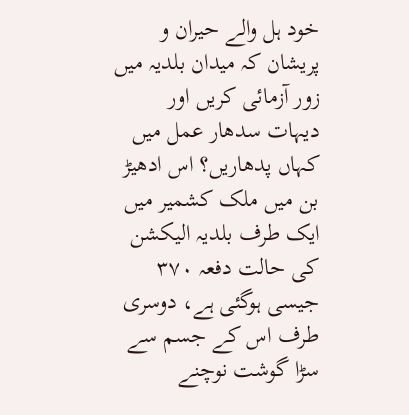خود ہل والے حیران و پریشان کہ میدان بلدیہ میں زور آزمائی کریں اور دیہات سدھار عمل میں کہاں پدھاریں؟ اس ادھیڑ بن میں ملک کشمیر میں ایک طرف بلدیہ الیکشن کی حالت دفعہ ۳۷۰ جیسی ہوگئی ہے، دوسری طرف اس کے جسم سے سڑا گوشت نوچنے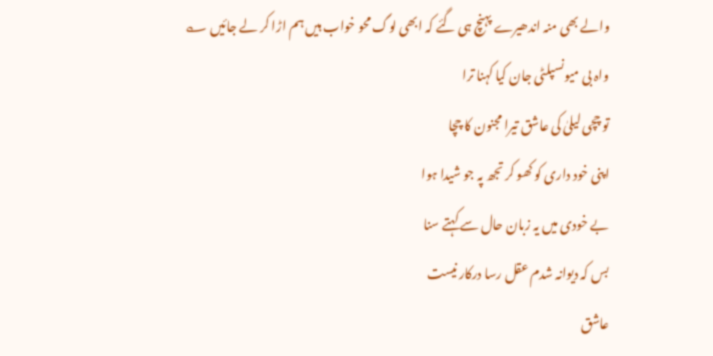والے بھی منہ اندھیرے پہنچ ہی گئے کہ ابھی لوگ محو خواب ہیں ہم اڑا کر لے جائیں ؎
واہ بی میونسپلٹی جان کیا کہنا ترا
تو چچی لیلیٰ کی عاشق تیرا مجنون کا چچا
اپنی خود داری کو کھو کر تجھ پہ جو شیدا ہوا
بے خودی میں یہ زبان حال سے کہتے سنا
بس کہ دیوانہ شدم عقل رسا درکار نیست
عاشق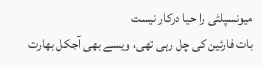میونسپلٹی را حیا درکار نیست
بات فارئین کی چل رہی تھی، ویسے بھی آجکل بھارت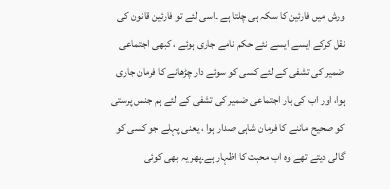ورش میں فارئین کا سکہ ہی چلتا ہے ۔اسی لئے تو فارئین قانون کی نقل کرکے ایسے ایسے نئے حکم نامے جاری ہوئے ، کبھی اجتماعی ضمیر کی تشفی کے لئے کسی کو سوئے دار چڑھانے کا فرمان جاری ہوا، اور اب کی بار اجتماعی ضمیر کی تشفی کے لئے ہم جنس پرستی کو صحیح ماننے کا فرمان شاہی صدار ہوا ، یعنی پہلے جو کسی کو گالی دیتے تھے وہ اب محبت کا اظہار ہے۔پھر یہ بھی کوئی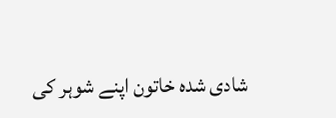شادی شدہ خاتون اپنے شوہر کی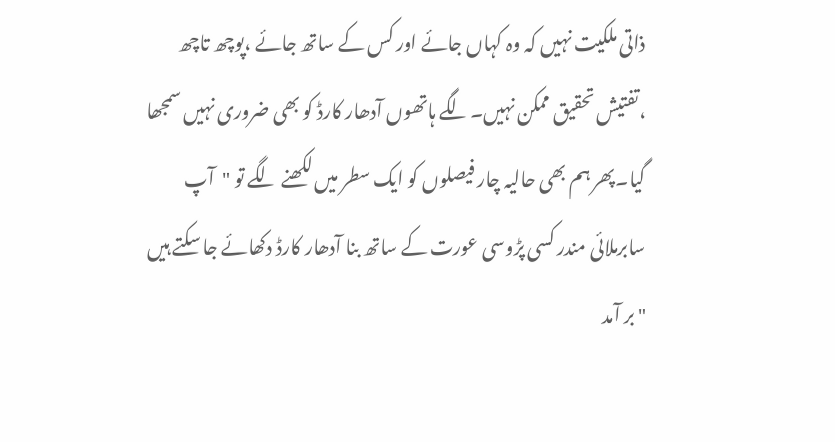ذاتی ملکیت نہیں کہ وہ کہاں جائے اور کس کے ساتھ جائے ،پوچھ تاچھ ،تفتیش تحقیق ممکن نہیں۔لگے ہاتھوں آدھار کارڈ کو بھی ضروری نہیں سمجھا گیا۔پھر ہم بھی حالیہ چار فیصلوں کو ایک سطر میں لکھنے لگے تو "آپ سابرملائی مندر کسی پڑوسی عورت کے ساتھ بنا آدھار کارڈ دکھائے جا سکتے ہیں "بر آمد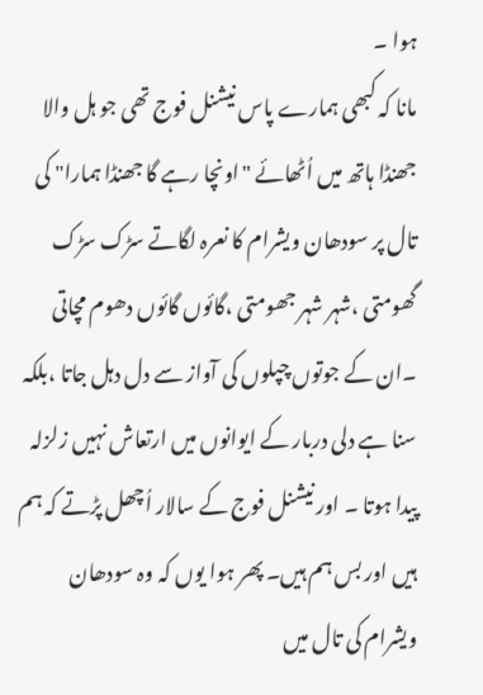ہوا ۔
مانا کہ کبھی ہمارے پاس نیشنل فوج تھی جو ہل والا جھنڈا ہاتھ میں اُٹھائے "اونچا رہے گا جھنڈا ہمارا" کی تال پر سودھان ویشرام کا نعرہ لگاتے سڑک سڑک گھومتی ،شہر شہر جھومتی ،گائوں گائوں دھوم مچاتی ۔ان کے جوتوں چپلوں کی آواز سے دل دہل جاتا ،بلکہ سنا ہے دلی دربار کے ایوانوں میں ارتعاش نہیں زلزلہ پیدا ہوتا ۔ اور نیشنل فوج کے سالار اُچھل پڑتے کہ ہم ہیں اور بس ہم ہیں۔ پھر ہوا یوں کہ وہ سودھان ویشرام کی تال میں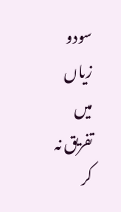سودو زیاں میں تفریق نہ کر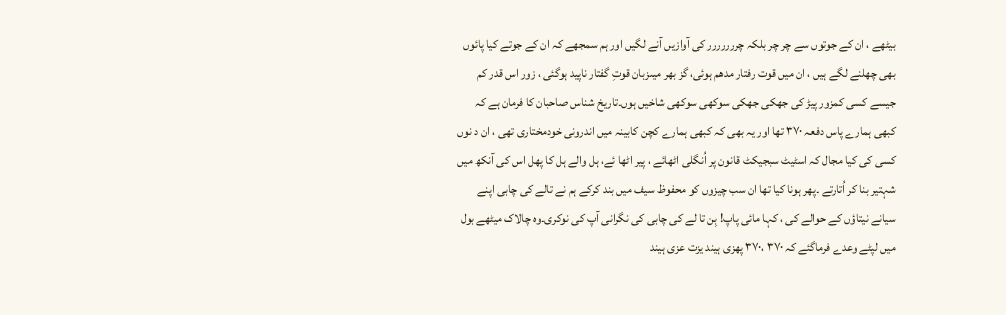بیٹھے ، ان کے جوتوں سے چر چر بلکہ چررررررر کی آوازیں آنے لگیں اور ہم سمجھے کہ ان کے جوتے کیا پائوں بھی چھلنے لگے ہیں ، ان میں قوت رفتار مدھم ہوئی، گز بھر میںزبان قوتِ گفتار ناپید ہوگئی ، زور اس قدر کم جیسے کسی کمزور پیڑ کی جھکی جھکی سوکھی سوکھی شاخیں ہوں۔تاریخ شناس صاحبان کا فرمان ہے کہ کبھی ہمارے پاس دفعہ ۳۷۰ تھا اور یہ بھی کہ کبھی ہمارے کچن کابینہ میں اندرونی خودمختاری تھی ، ان د نوں کسی کی کیا مجال کہ اسٹیٹ سبجیکٹ قانون پر اُنگلی اٹھائے ، پیر اٹھا ئے، ہل والے ہل کا پھل اس کی آنکھ میں شہتیر بنا کر اُتارتے ۔پھر ہونا کیا تھا ان سب چیزوں کو محفوظ سیف میں بند کرکے ہم نے تالے کی چابی اپنے سیانے نیتاؤں کے حوالے کی ، کہا مائی پاپ! بِن تا لے کی چابی کی نگرانی آپ کی نوکری۔وہ چالاک میٹھے بول میں لپٹے وعدے فرماگئے کہ ۳۷۰ ،۳۷۰ پھزی ہیند یزت عزی ہیند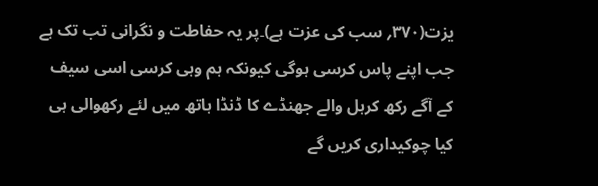یزت(۳۷۰؍ سب کی عزت ہے)۔پر یہ حفاطت و نگرانی تب تک ہے جب اپنے پاس کرسی ہوگی کیونکہ ہم وہی کرسی اسی سیف کے آگے رکھ کرہل والے جھنڈے کا ڈنڈا ہاتھ میں لئے رکھوالی ہی کیا چوکیداری کریں گے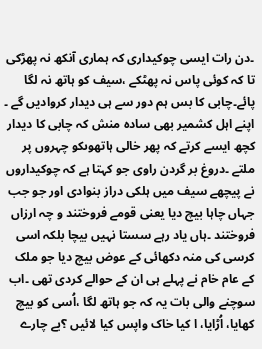۔دن رات ایسی چوکیداری کہ ہماری آنکھ نہ پھڑکی تا کہ کوئی پاس نہ پھٹکے ،سیف کو ہاتھ نہ لگا پائے۔چابی کا بس ہم دور سے ہی دیدار کروادیں گے ۔ اپنے اہل کشمیر بھی سادہ منش کہ چابی کا دیدار کچھ ایسے کرتے کہ پھر خالی ہاتھوںکو چہروں پر ملتے ۔دروغ بر گردن راوی جو کہتا ہے کہ چوکیداروں نے پیچھے سیف میں ہلکی دراز بنوادی اور جو جب جہاں چاہا بیچ دیا یعنی قومے فروختند و چہ ارزاں فروختند ۔ہاں یاد رہے سستا نہیں بیچا بلکہ اسی کرسی کی منہ دکھائی کے عوض بیچ دیا جو ملک کے عام خام نے پہلے ہی ان کے حوالے کردی تھی ۔اب سوچنے والی بات یہ کہ جو ہاتھ لگا ،اُسی کو بیچ کھایا، اُڑایا، ا کیا خاک واپس کیا لائیں ؟بے چارے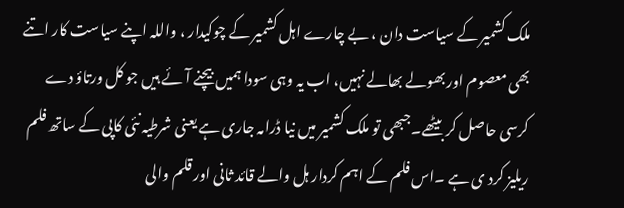ملک کشمیر کے سیاست دان ، بے چارے اہل کشمیر کے چوکیدار ، واللہ اپنے سیاست کار اتنے بھی معصوم اور بھولے بھالے نہیں، اب یہ وہی سودا ہمیں بیچنے آئے ہیں جو کل ورتاؤ دے کرسی حاصل کر بیٹھے۔جبھی تو ملک کشمیر میں نیا ڈرامہ جاری ہے یعنی شرطیہ نئی کاپی کے ساتھ فلم ریلیز کرد ی ہے ۔اس فلم کے اہم کردار ہل والے قائد ثانی اور قلم والی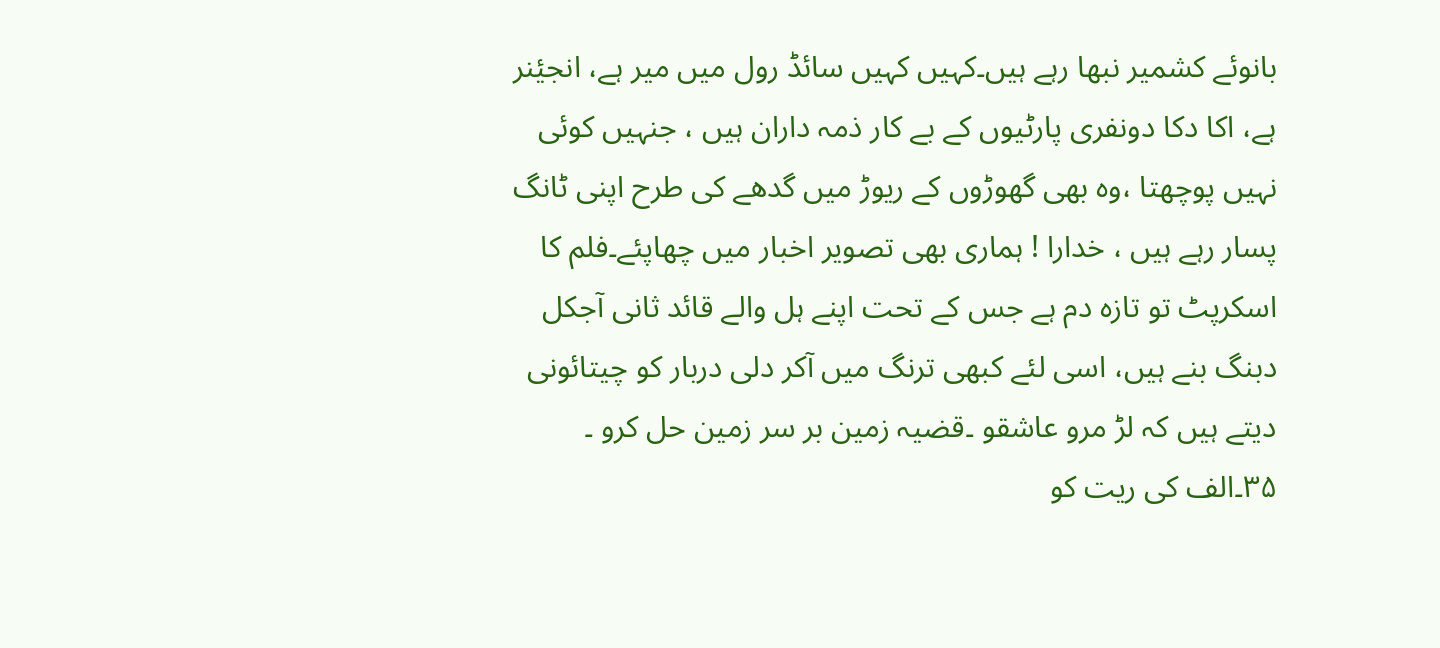بانوئے کشمیر نبھا رہے ہیں۔کہیں کہیں سائڈ رول میں میر ہے، انجیٔنر ہے، اکا دکا دونفری پارٹیوں کے بے کار ذمہ داران ہیں ، جنہیں کوئی نہیں پوچھتا ،وہ بھی گھوڑوں کے ریوڑ میں گدھے کی طرح اپنی ٹانگ پسار رہے ہیں ، خدارا ! ہماری بھی تصویر اخبار میں چھاپئے۔فلم کا اسکرپٹ تو تازہ دم ہے جس کے تحت اپنے ہل والے قائد ثانی آجکل دبنگ بنے ہیں، اسی لئے کبھی ترنگ میں آکر دلی دربار کو چیتائونی دیتے ہیں کہ لڑ مرو عاشقو ۔قضیہ زمین بر سر زمین حل کرو ۔ ۳۵۔الف کی ریت کو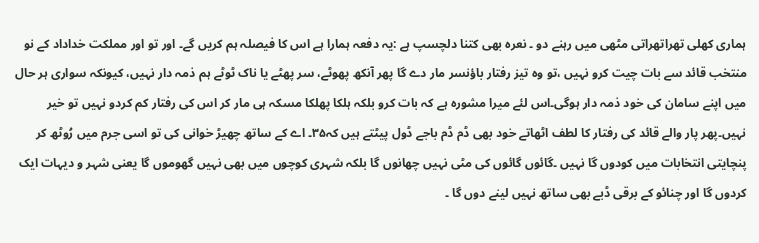ہماری کھلی تھراتھراتی مٹھی میں رہنے دو ۔ نعرہ بھی کتنا دلچسپ ہے :یہ دفعہ ہمارا ہے اس کا فیصلہ ہم کریں گے۔ اور تو اور مملکت خداداد کے نو منتخب قائد سے بات چیت کرو نہیں ،تو وہ تیز رفتار باؤنسر مار دے گا پھر آنکھ پھوٹے، سر پھٹے یا ناک ٹوٹے ہم ذمہ دار نہیں، کیونکہ سواری ہر حال میں اپنے سامان کی خود ذمہ دار ہوگی۔اس لئے میرا مشورہ ہے کہ بات کرو بلکہ ہلکا پھلکا مسکہ ہی مار کر اس کی رفتار کم کردو نہیں تو خیر نہیں۔پھر پار والے قائد کی رفتار کا لطف اٹھاتے خود بھی ڈم ڈم باجے ڈول پیٹتے ہیں کہ۳۵۔ اے کے ساتھ چھیڑ خوانی کی تو اسی جرم میں رُوٹھ کر پنچایتی انتخابات میں کودوں گا نہیں ۔گائوں گائوں کی مٹی نہیں چھانوں گا بلکہ شہری کوچوں میں بھی نہیں گھوموں گا یعنی شہر و دیہات ایک کردوں گا اور چنائو کے برقی ڈبے بھی ساتھ نہیں لینے دوں گا ۔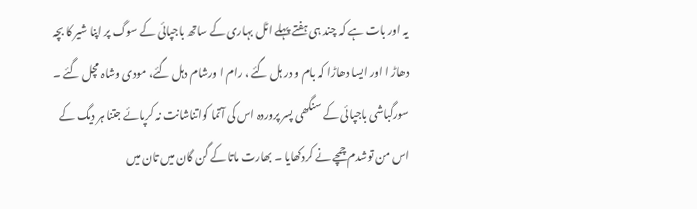یہ اور بات ہے کہ چند ہی ہفتے پہلے اٹل بہاری کے ساتھ باجپائی کے سوگ پر اپنا شیر کا بچہ دھاڑ ا اور ایسا دھاڑا کہ بام و در ہل گئے ، رام ا ورشام دہل گئے، مودی وشاہ مچل گئے ۔ سورگباشی باجپائی کے سنگھی پسر پروردہ اس کی آتما کواتناشانت نہ کرپائے جتنا ہر دیگ کے اس من توشدم چمچے نے کردکھایا ۔ بھارت ماتا کے گن گان میں تان میں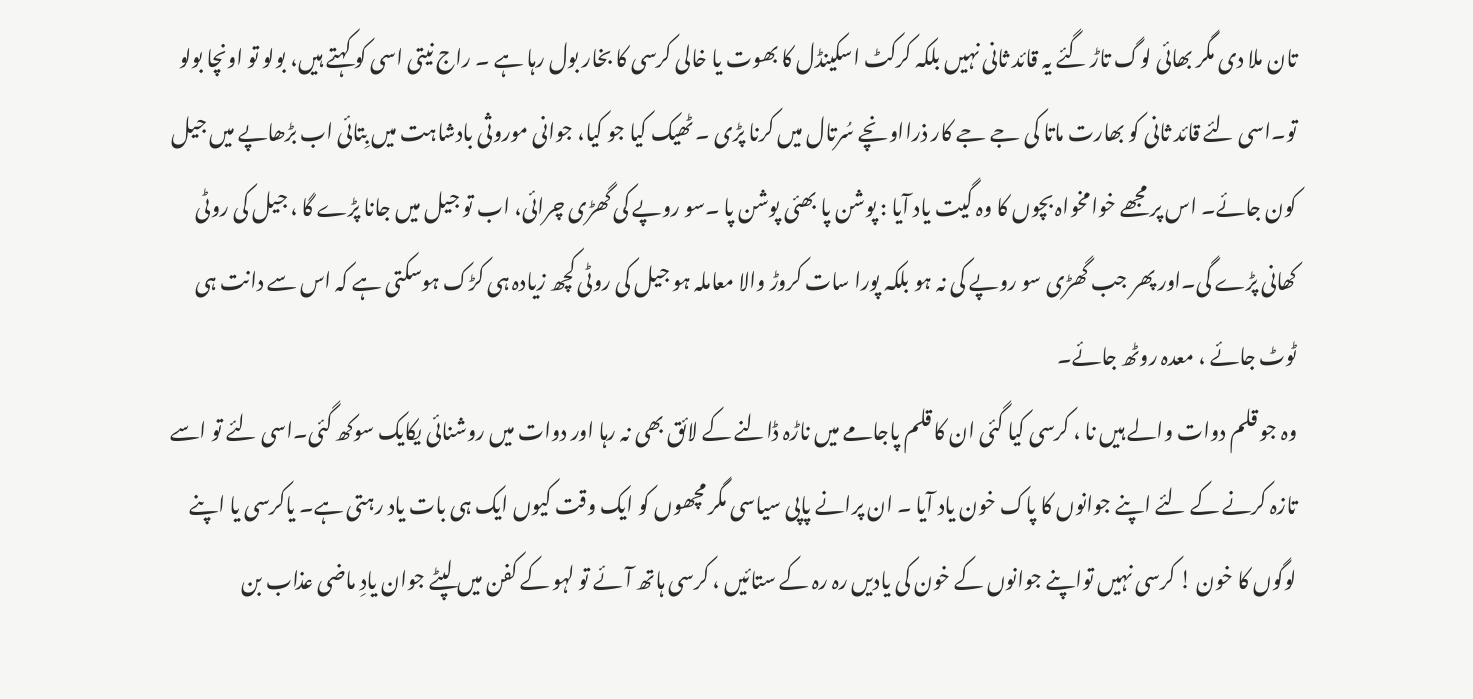تان ملا دی مگر بھائی لوگ تاڑ گئے یہ قائد ثانی نہیں بلکہ کرکٹ اسکینڈل کا بھوت یا خالی کرسی کا بخار بول رہا ہے ۔ راج نیتی اسی کو کہتے ہیں، بولو تو اونچا بولو تو۔اسی لئے قائد ثانی کو بھارت ماتا کی جے جے کار ذرااونچے سُرتال میں کرنا پڑی ۔ ٹھیک کیا جو کیا، جوانی موروثی بادشاہت میں بِتائی اب بڑھاپے میں جیل کون جائے۔ اس پر مجھے خوامخواہ بچوں کا وہ گیت یاد آیا : پوشن پا بھئی پوشن پا ۔سو روپے کی گھڑی چرائی، اب تو جیل میں جانا پڑے گا ، جیل کی روٹی کھانی پڑے گی۔اور پھر جب گھڑی سو روپے کی نہ ہو بلکہ پورا سات کروڑ والا معاملہ ہو جیل کی روٹی کچھ زیادہ ہی کڑک ہوسکتی ہے کہ اس سے دانت ہی ٹوٹ جائے ، معدہ روٹھ جائے۔
وہ جو قلم دوات والے ہیں نا ، کرسی کیا گئی ان کا قلم پاجامے میں ناڑہ ڈالنے کے لائق بھی نہ رہا اور دوات میں روشنائی یکایک سوکھ گئی۔اسی لئے تو اسے تازہ کرنے کے لئے اپنے جوانوں کا پاک خون یاد آیا ۔ ان پرانے پاپی سیاسی مگر مچھوں کو ایک وقت کیوں ایک ہی بات یاد رہتی ہے۔ یاکرسی یا اپنے لوگوں کا خون ! کرسی نہیں تواپنے جوانوں کے خون کی یادیں رہ رہ کے ستائیں ، کرسی ہاتھ آئے تو لہو کے کفن میں لپٹے جوان یادِ ماضی عذاب بن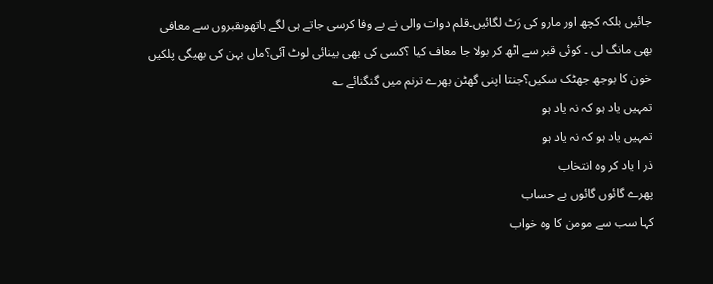جائیں بلکہ کچھ اور مارو کی رَٹ لگائیں۔قلم دوات والی نے بے وفا کرسی جاتے ہی لگے ہاتھوںقبروں سے معافی بھی مانگ لی ۔ کوئی قبر سے اٹھ کر بولا جا معاف کیا ؟کسی کی بھی بینائی لوٹ آئی؟ماں بہن کی بھیگی پلکیں خون کا بوجھ جھٹک سکیں؟جنتا اپنی گھٹن بھرے ترنم میں گنگنائے ؎
تمہیں یاد ہو کہ نہ یاد ہو
تمہیں یاد ہو کہ نہ یاد ہو
ذر ا یاد کر وہ انتخاب
پھرے گائوں گائوں بے حساب
کہا سب سے مومن کا وہ خواب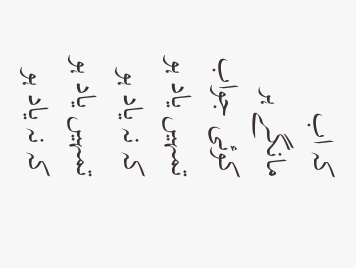کہ اب مانگے ہر کوئی جواب
تمہیں یاد ہو کہ نہ یاد ہو
تمہیں یاد ہو کہ نہ یاد ہو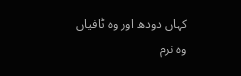کہاں دودھ اور وہ ٹافیاں
وہ نرم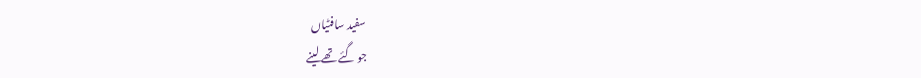سفید سافٹیاں
جو گئے تھے لینے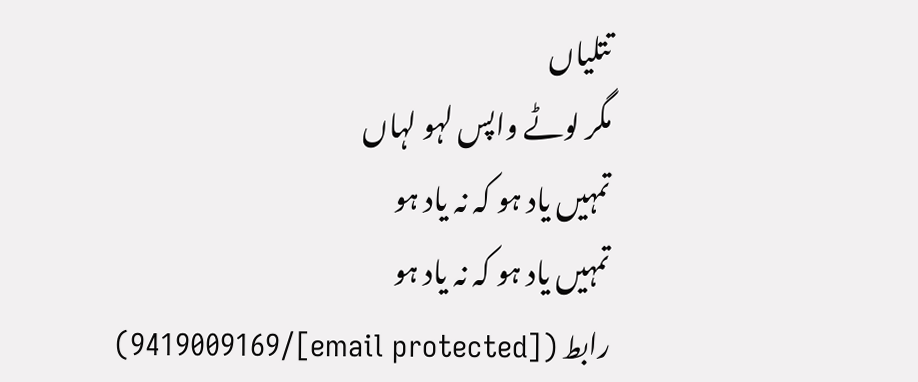تتلیاں
مگر لوٹے واپس لہو لہاں
تمہیں یاد ہو کہ نہ یاد ہو
تمہیں یاد ہو کہ نہ یاد ہو
رابط ([email protected]/9419009169)